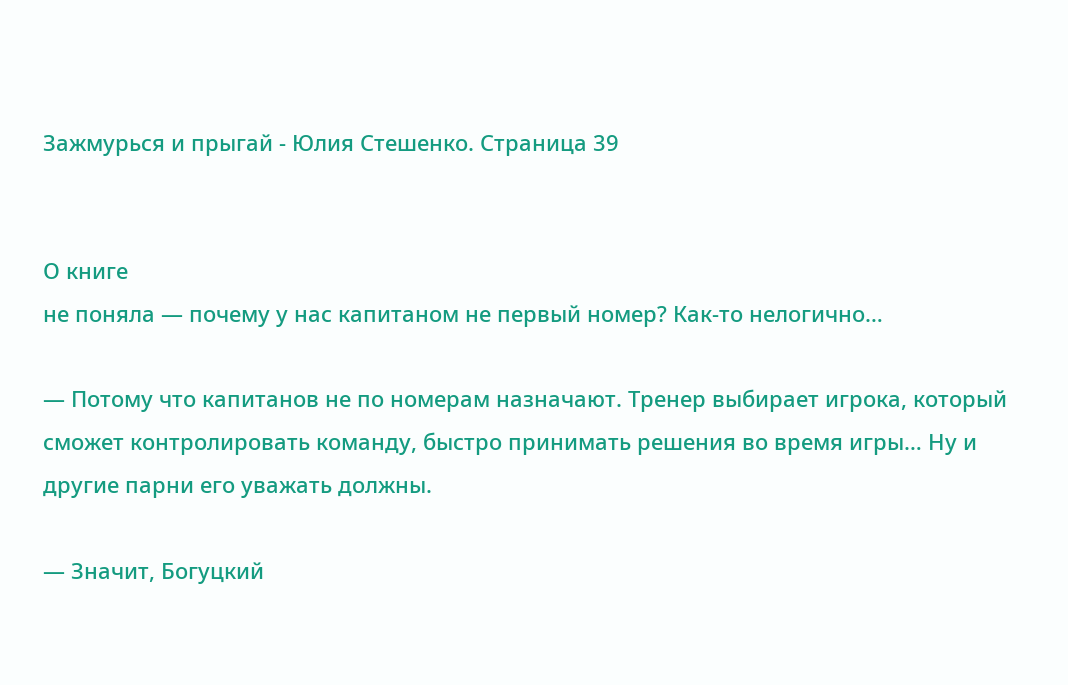Зажмурься и прыгай - Юлия Стешенко. Страница 39


О книге
не поняла — почему у нас капитаном не первый номер? Как-то нелогично…

— Потому что капитанов не по номерам назначают. Тренер выбирает игрока, который сможет контролировать команду, быстро принимать решения во время игры… Ну и другие парни его уважать должны.

— Значит, Богуцкий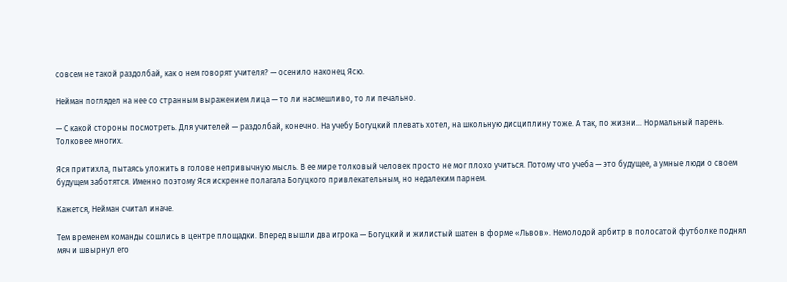совсем не такой раздолбай, как о нем говорят учителя? — осенило наконец Ясю.

Нейман поглядел на нее со странным выражением лица — то ли насмешливо, то ли печально.

— С какой стороны посмотреть. Для учителей — раздолбай, конечно. На учебу Богуцкий плевать хотел, на школьную дисциплину тоже. А так, по жизни… Нормальный парень. Толковее многих.

Яся притихла, пытаясь уложить в голове непривычную мысль. В ее мире толковый человек просто не мог плохо учиться. Потому что учеба — это будущее, а умные люди о своем будущем заботятся. Именно поэтому Яся искренне полагала Богуцкого привлекательным, но недалеким парнем.

Кажется, Нейман считал иначе.

Тем временем команды сошлись в центре площадки. Вперед вышли два игрока — Богуцкий и жилистый шатен в форме «Львов». Немолодой арбитр в полосатой футболке поднял мяч и швырнул его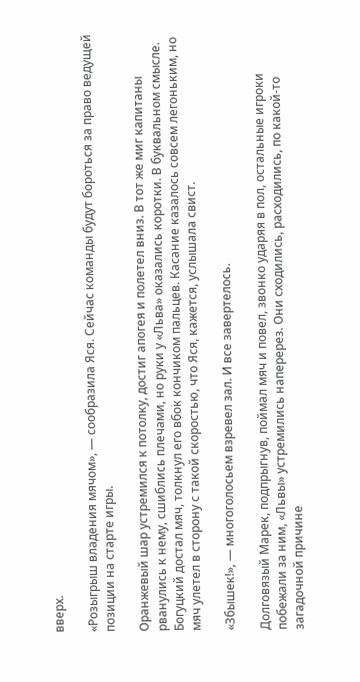вверх.

«Розыгрыш владения мячом», — сообразила Яся. Сейчас команды будут бороться за право ведущей позиции на старте игры.

Оранжевый шар устремился к потолку, достиг апогея и полетел вниз. В тот же миг капитаны рванулись к нему, сшиблись плечами, но руки у «Льва» оказались коротки. В буквальном смысле. Богуцкий достал мяч, толкнул его вбок кончиком пальцев. Касание казалось совсем легоньким, но мяч улетел в сторону с такой скоростью, что Яся, кажется, услышала свист.

«Збышек!», — многоголосьем взревел зал. И все завертелось.

Долговязый Марек, подпрыгнув, поймал мяч и повел, звонко ударяя в пол, остальные игроки побежали за ним, «Львы» устремились наперерез. Они сходились, расходились, по какой-то загадочной причине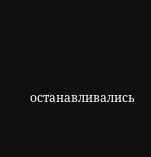останавливались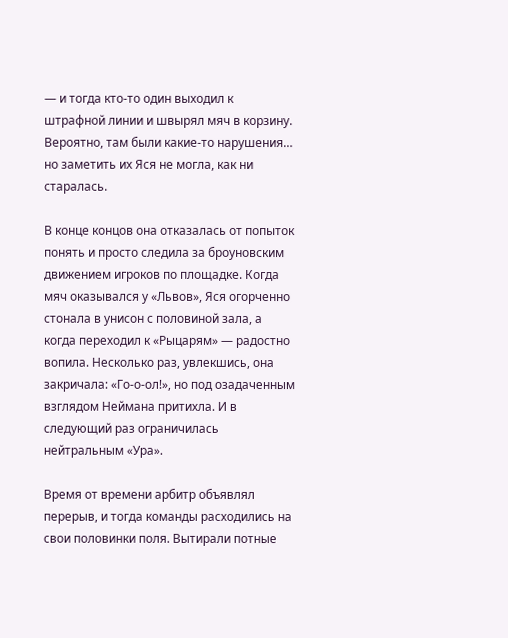— и тогда кто-то один выходил к штрафной линии и швырял мяч в корзину. Вероятно, там были какие-то нарушения… но заметить их Яся не могла, как ни старалась.

В конце концов она отказалась от попыток понять и просто следила за броуновским движением игроков по площадке. Когда мяч оказывался у «Львов», Яся огорченно стонала в унисон с половиной зала, а когда переходил к «Рыцарям» — радостно вопила. Несколько раз, увлекшись, она закричала: «Го-о-ол!», но под озадаченным взглядом Неймана притихла. И в следующий раз ограничилась нейтральным «Ура».

Время от времени арбитр объявлял перерыв, и тогда команды расходились на свои половинки поля. Вытирали потные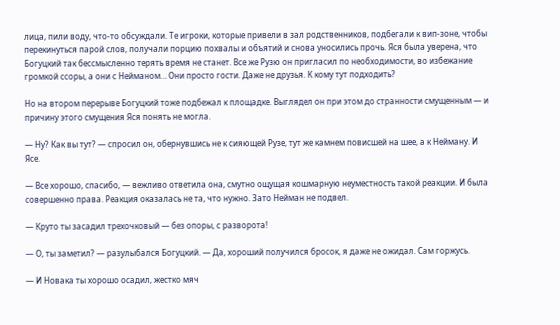лица, пили воду, что-то обсуждали. Те игроки, которые привели в зал родственников, подбегали к вип-зоне, чтобы перекинуться парой слов, получали порцию похвалы и объятий и снова уносились прочь. Яся была уверена, что Богуцкий так бессмысленно терять время не станет. Все же Рузю он пригласил по необходимости, во избежание громкой ссоры, а они с Нейманом… Они просто гости. Даже не друзья. К кому тут подходить?

Но на втором перерыве Богуцкий тоже подбежал к площадке. Выглядел он при этом до странности смущенным — и причину этого смущения Яся понять не могла.

— Ну? Как вы тут? — спросил он, обернувшись не к сияющей Рузе, тут же камнем повисшей на шее, а к Нейману. И Ясе.

— Все хорошо, спасибо, — вежливо ответила она, смутно ощущая кошмарную неуместность такой реакции. И была совершенно права. Реакция оказалась не та, что нужно. Зато Нейман не подвел.

— Круто ты засадил трехочковый — без опоры, с разворота!

— О, ты заметил? — разулыбался Богуцкий. — Да, хороший получился бросок, я даже не ожидал. Сам горжусь.

— И Новака ты хорошо осадил, жестко мяч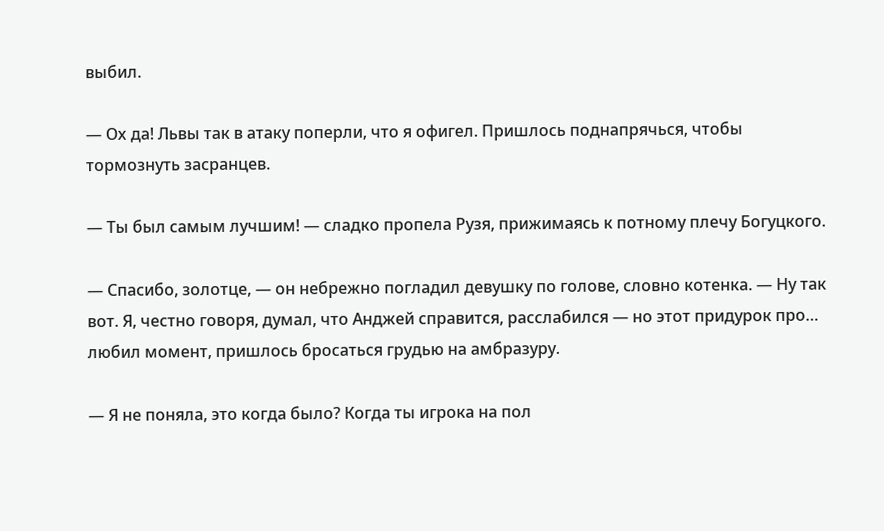выбил.

— Ох да! Львы так в атаку поперли, что я офигел. Пришлось поднапрячься, чтобы тормознуть засранцев.

— Ты был самым лучшим! — сладко пропела Рузя, прижимаясь к потному плечу Богуцкого.

— Спасибо, золотце, — он небрежно погладил девушку по голове, словно котенка. — Ну так вот. Я, честно говоря, думал, что Анджей справится, расслабился — но этот придурок про… любил момент, пришлось бросаться грудью на амбразуру.

— Я не поняла, это когда было? Когда ты игрока на пол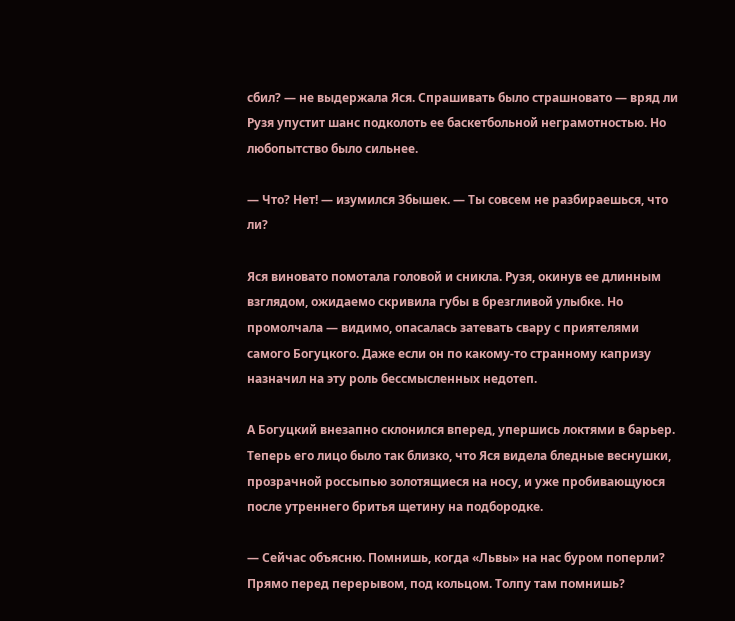сбил? — не выдержала Яся. Спрашивать было страшновато — вряд ли Рузя упустит шанс подколоть ее баскетбольной неграмотностью. Но любопытство было сильнее.

— Что? Нет! — изумился Збышек. — Ты совсем не разбираешься, что ли?

Яся виновато помотала головой и сникла. Рузя, окинув ее длинным взглядом, ожидаемо скривила губы в брезгливой улыбке. Но промолчала — видимо, опасалась затевать свару с приятелями самого Богуцкого. Даже если он по какому-то странному капризу назначил на эту роль бессмысленных недотеп.

А Богуцкий внезапно склонился вперед, упершись локтями в барьер. Теперь его лицо было так близко, что Яся видела бледные веснушки, прозрачной россыпью золотящиеся на носу, и уже пробивающуюся после утреннего бритья щетину на подбородке.

— Сейчас объясню. Помнишь, когда «Львы» на нас буром поперли? Прямо перед перерывом, под кольцом. Толпу там помнишь?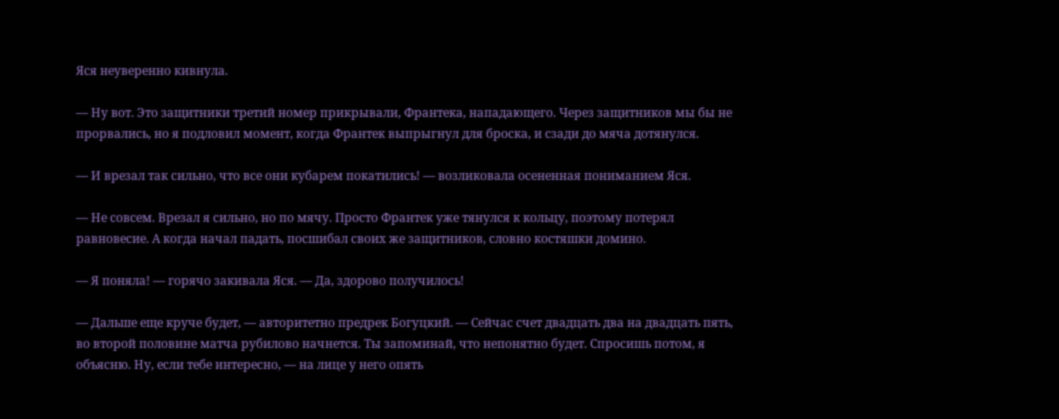Яся неуверенно кивнула.

— Ну вот. Это защитники третий номер прикрывали, Франтека, нападающего. Через защитников мы бы не прорвались, но я подловил момент, когда Франтек выпрыгнул для броска, и сзади до мяча дотянулся.

— И врезал так сильно, что все они кубарем покатились! — возликовала осененная пониманием Яся.

— Не совсем. Врезал я сильно, но по мячу. Просто Франтек уже тянулся к кольцу, поэтому потерял равновесие. А когда начал падать, посшибал своих же защитников, словно костяшки домино.

— Я поняла! — горячо закивала Яся. — Да, здорово получилось!

— Дальше еще круче будет, — авторитетно предрек Богуцкий. — Сейчас счет двадцать два на двадцать пять, во второй половине матча рубилово начнется. Ты запоминай, что непонятно будет. Спросишь потом, я объясню. Ну, если тебе интересно, — на лице у него опять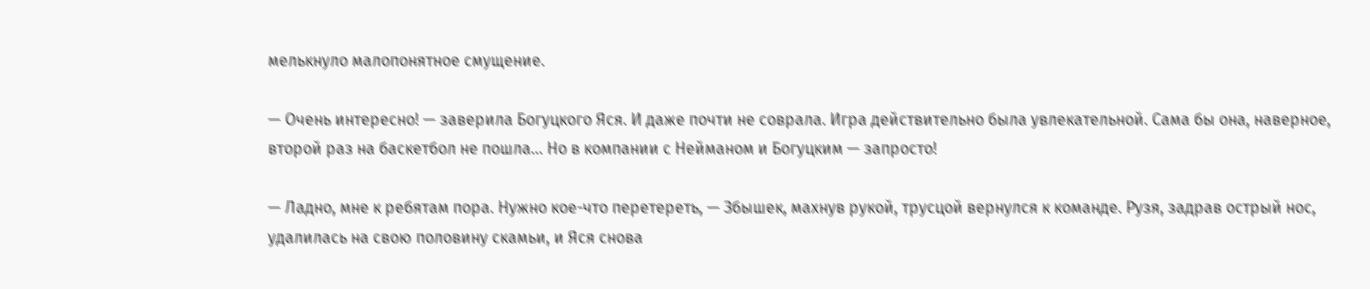мелькнуло малопонятное смущение.

— Очень интересно! — заверила Богуцкого Яся. И даже почти не соврала. Игра действительно была увлекательной. Сама бы она, наверное, второй раз на баскетбол не пошла… Но в компании с Нейманом и Богуцким — запросто!

— Ладно, мне к ребятам пора. Нужно кое-что перетереть, — Збышек, махнув рукой, трусцой вернулся к команде. Рузя, задрав острый нос, удалилась на свою половину скамьи, и Яся снова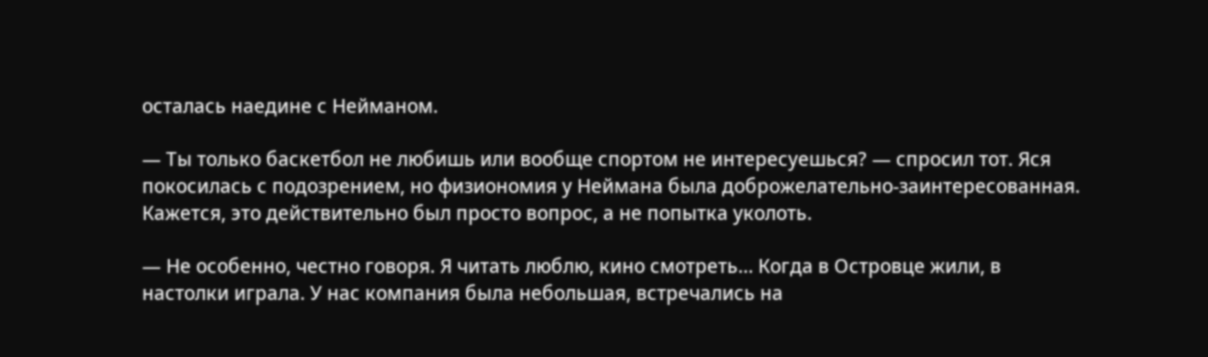осталась наедине с Нейманом.

— Ты только баскетбол не любишь или вообще спортом не интересуешься? — спросил тот. Яся покосилась с подозрением, но физиономия у Неймана была доброжелательно-заинтересованная. Кажется, это действительно был просто вопрос, а не попытка уколоть.

— Не особенно, честно говоря. Я читать люблю, кино смотреть… Когда в Островце жили, в настолки играла. У нас компания была небольшая, встречались на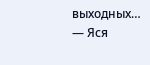выходных… — Яся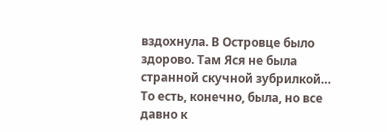вздохнула. В Островце было здорово. Там Яся не была странной скучной зубрилкой… То есть, конечно, была, но все давно к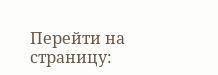Перейти на страницу: